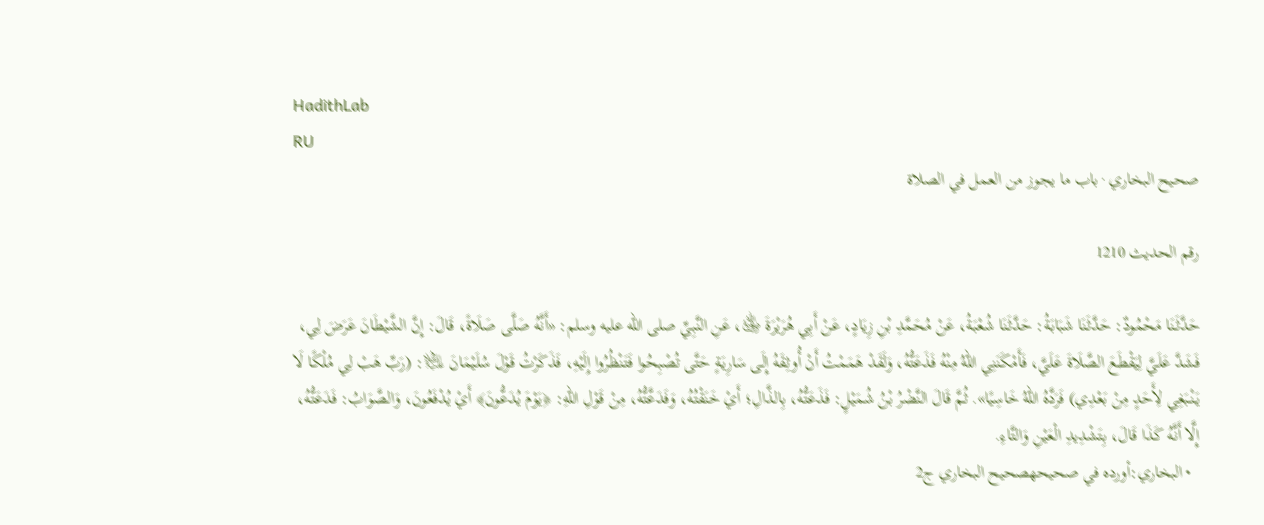HadithLab
RU
صحيح البخاري · باب ما يجوز من العمل في الصلاة

رقم الحديث 1210

حَدَّثَنَا مَحْمُودٌ: حَدَّثَنَا شَبَابَةُ: حَدَّثَنَا شُعْبَةُ، عَنْ مُحَمَّدِ بْنِ زِيَادٍ، عَنْ أَبِي هُرَيْرَةَ ﵁، عَنِ النَّبِيِّ صلى الله عليه وسلم: «أَنَّهُ صَلَّى صَلَاةً، قَالَ: إِنَّ الشَّيْطَانَ عَرَضَ لِي، فَشَدَّ عَلَيَّ لِيَقْطَعَ الصَّلَاةَ عَلَيَّ، فَأَمْكَنَنِي اللهُ مِنْهُ فَذَعَتُّهُ، وَلَقَدْ هَمَمْتُ أَنْ أُوثِقَهُ إِلَى سَارِيَةٍ حَتَّى تُصْبِحُوا فَتَنْظُرُوا إِلَيْهِ، فَذَكَرْتُ قَوْلَ سُلَيْمَانَ ﵇: (رَبِّ هَبْ لِي مُلْكًا لَا يَنْبَغِي لِأَحَدٍ مِنْ بَعْدِي) فَرَدَّهُ اللهُ خَاسِيًا». ثُمَّ قَالَ النَّضْرُ بْنُ شُمَيْلٍ: فَذَعَتُّهُ، بِالذَّالِ؛ أَيْ خَنَقْتُهُ، وَفَدَعَّتُّهُ، مِنْ قَوْلِ اللهِ: ﴿يَوْمَ يُدَعُّونَ﴾ أَيْ يُدْفَعُونَ، وَالصَّوَابُ: فَدَعَتُّهُ، إِلَّا أَنَّهُ كَذَا قَالَ، بِتَشْدِيدِ الْعَيْنِ وَالتَّاءِ.
  • البخاري:أورده في صحيحهصحيح البخاري ج2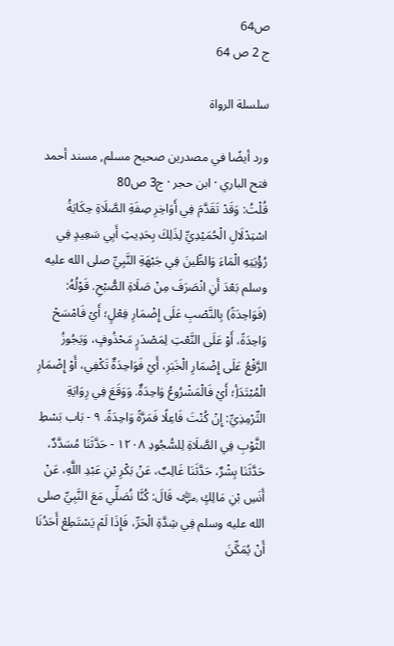ص64
ج 2 ص 64

سلسلة الرواة

ورد أيضًا في مصدرين صحيح مسلم, مسند أحمد
فتح الباري · ابن حجر · ج3 ص80
قُلْتُ: وَقَدْ تَقَدَّمَ فِي أَوَاخِرِ صِفَةِ الصَّلَاةِ حِكَايَةُ اسْتِدْلَالِ الْحُمَيْدِيِّ لِذَلِكَ بِحَدِيثِ أَبِي سَعِيدٍ فِي رُؤْيَتِهِ الْمَاءَ وَالطِّينَ فِي جَبْهَةِ النَّبِيِّ صلى الله عليه وسلم بَعْدَ أَنِ انْصَرَفَ مِنْ صَلَاةِ الصُّبْحِ. قَوْلُهُ: (فَوَاحِدَةً) بِالنَّصْبِ عَلَى إِضْمَارِ فِعْلٍ؛ أَيْ فَامْسَحْ وَاحِدَةً، أَوْ عَلَى النَّعْتِ لِمَصْدَرٍ مَحْذُوفٍ، وَيَجُوزُ الرَّفْعُ عَلَى إِضْمَارِ الْخَبَرِ، أَيْ فَوَاحِدَةٌ تَكْفِي، أَوْ إِضْمَارِ الْمُبْتَدَأِ؛ أَيْ فَالْمَشْرُوعُ وَاحِدَةٌ. وَوَقَعَ فِي رِوَايَةِ التِّرْمِذِيِّ: إِنْ كُنْتَ فَاعِلًا فَمَرَّةً وَاحِدَةً. ٩ - بَاب بَسْطِ الثَّوْبِ فِي الصَّلَاةِ لِلسُّجُودِ ١٢٠٨ - حَدَّثَنَا مُسَدَّدٌ، حَدَّثَنَا بِشْرٌ، حَدَّثَنَا غَالِبٌ، عَنْ بَكْرِ بْنِ عَبْدِ اللَّهِ، عَنْ أَنَسِ بْنِ مَالِكٍ ﵁ قَالَ: كُنَّا نُصَلِّي مَعَ النَّبِيِّ صلى الله عليه وسلم فِي شِدَّةِ الْحَرِّ، فَإِذَا لَمْ يَسْتَطِعْ أَحَدُنَا أَنْ يُمَكِّنَ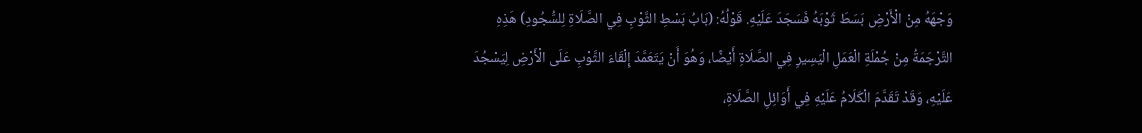وَجْهَهُ مِنْ الْأَرْضِ بَسَطَ ثَوْبَهُ فَسَجَدَ عَلَيْهِ. قَوْلُهُ: (بَابُ بَسْطِ الثَّوْبِ فِي الصَّلَاةِ لِلسُّجُودِ) هَذِهِ التَّرْجَمَةُ مِنْ جُمْلَةِ الْعَمَلِ الْيَسِيرِ فِي الصَّلَاةِ أَيْضًا، وَهُوَ أَنْ يَتَعَمَّدَ إِلْقَاءَ الثَّوْبِ عَلَى الْأَرْضِ لِيَسْجُدَ عَلَيْهِ، وَقَدْ تَقَدَّمَ الْكَلَامُ عَلَيْهِ فِي أَوَائِلِ الصَّلَاةِ،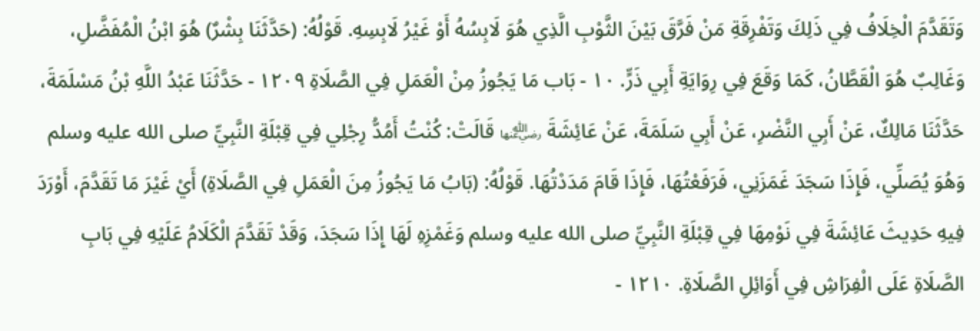وَتَقَدَّمَ الْخِلَافُ فِي ذَلِكَ وَتَفْرِقَةِ مَنْ فَرَّقَ بَيْنَ الثَّوْبِ الَّذِي هُوَ لَابِسُهُ أَوْ غَيْرُ لَابِسِهِ. قَوْلُهُ: (حَدَّثَنَا بِشْرٌ) هُوَ ابْنُ الْمُفَضَّلِ، وَغَالِبٌ هُوَ الْقَطَّانُ، كَمَا وَقَعَ فِي رِوَايَةِ أَبِي ذَرٍّ. ١٠ - بَاب مَا يَجُوزُ مِنْ الْعَمَلِ فِي الصَّلَاةِ ١٢٠٩ - حَدَّثَنَا عَبْدُ اللَّهِ بْنُ مَسْلَمَةَ، حَدَّثَنَا مَالِكٌ، عَنْ أَبِي النَّضْرِ، عَنْ أَبِي سَلَمَةَ، عَنْ عَائِشَةَ ﵂ قَالَتْ: كُنْتُ أَمُدُّ رِجْلِي فِي قِبْلَةِ النَّبِيِّ صلى الله عليه وسلم وَهُوَ يُصَلِّي، فَإِذَا سَجَدَ غَمَزَنِي، فَرَفَعْتُهَا، فَإِذَا قَامَ مَدَدْتُهَا. قَوْلُهُ: (بَابُ مَا يَجُوزُ مِنَ الْعَمَلِ فِي الصَّلَاةِ) أَيْ غَيْرَ مَا تَقَدَّمَ، أَوْرَدَ فِيهِ حَدِيثَ عَائِشَةَ فِي نَوْمِهَا فِي قِبْلَةِ النَّبِيِّ صلى الله عليه وسلم وَغَمْزِهِ لَهَا إِذَا سَجَدَ، وَقَدْ تَقَدَّمَ الْكَلَامُ عَلَيْهِ فِي بَابِ الصَّلَاةِ عَلَى الْفِرَاشِ فِي أَوَائِلِ الصَّلَاةِ. ١٢١٠ -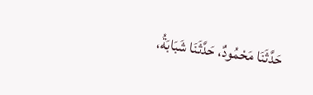حَدَّثَنَا مَحْمُودٌ، حَدَّثَنَا شَبَابَةُ،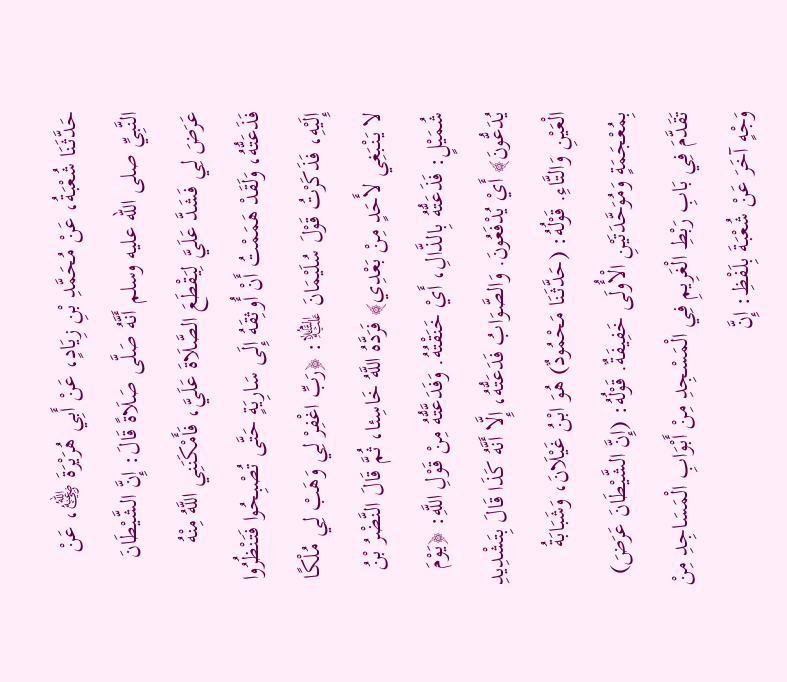حَدَّثَنَا شُعْبَةُ، عَنْ مُحَمَّدِ بْنِ زِيَادٍ، عَنْ أَبِي هُرَيْرَةَ ﵁، عَنْ النَّبِيِّ صلى الله عليه وسلم أَنَّهُ صَلَّى صَلَاةً قَالَ: إِنَّ الشَّيْطَانَ عَرَضَ لِي فَشَدَّ عَلَيَّ لِيَقْطَعَ الصَّلَاةَ عَلَيَّ، فَأَمْكَنَنِي اللَّهُ مِنْهُ فَذَعَتُّهُ، وَلَقَدْ هَمَمْتُ أَنْ أُوثِقَهُ إِلَى سَارِيَةٍ حَتَّى تُصْبِحُوا فَتَنْظُرُوا إِلَيْهِ، فَذَكَرْتُ قَوْلَ سُلَيْمَانَ ﵇: ﴿رَبِّ اغْفِرْ لِي وَهَبْ لِي مُلْكًا لا يَنْبَغِي لأَحَدٍ مِنْ بَعْدِي﴾ فَرَدَّهُ اللَّهُ خَاسِئا، ثُمَّ قَالَ النَّضْرُ بْنُ شُمَيْلٍ: فَذَعَتُّهُ بِالذَّالِ، أَيْ خَنَقْتُهُ. وَفَدَعَّتُّهُ مِنْ قَوْلِ اللَّهِ: ﴿يَوْمَ يُدَعُّونَ﴾ أَيْ يُدْفَعُونَ. وَالصَّوَابُ فَدَعَتُّهُ، إِلَّا أَنَّهُ كَذَا قَالَ بِتَشْدِيدِ الْعَيْنِ وَالتَّاءِ. قَوْلُهُ: (حَدَّثَنَا مَحْمُودٌ) هُوَ ابْنُ غَيْلَانَ، وَشَبَابَةُ بِمُعْجَمَةٍ وَمُوَحَّدَتَيْنِ الْأُولَى خَفِيفَةٌ. قَوْلُهُ: (إِنَّ الشَّيْطَانَ عَرَضَ) تَقَدَّمَ فِي بَابِ رَبْطِ الْغَرِيمِ فِي الْمَسْجِدِ مِنْ أَبْوَابِ الْمَسَاجِدِ مِنْ وَجْهٍ آخَرَ عَنْ شُعْبَةَ بِلَفْظِ: إِنَّ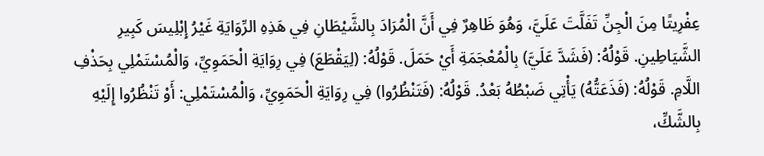عِفْرِيتًا مِنَ الْجِنِّ تَفَلَّتَ عَلَيَّ، وَهُوَ ظَاهِرٌ فِي أَنَّ الْمُرَادَ بِالشَّيْطَانِ فِي هَذِهِ الرِّوَايَةِ غَيْرُ إِبْلِيسَ كَبِيرِ الشَّيَاطِينِ. قَوْلُهُ: (فَشَدَّ عَلَيَّ) بِالْمُعْجَمَةِ أَيْ حَمَلَ. قَوْلُهُ: (لِيَقْطَعَ) فِي رِوَايَةِ الْحَمَوِيِّ، وَالْمُسْتَمْلِي بِحَذْفِ اللَّامِ. قَوْلُهُ: (فَذَعَتُّهُ) يَأْتِي ضَبْطُهُ بَعْدُ. قَوْلُهُ: (فَتَنْظُرُوا) فِي رِوَايَةِ الْحَمَوِيِّ، وَالْمُسْتَمْلِي: أَوْ تَنْظُرُوا إِلَيْهِ بِالشَّكِّ،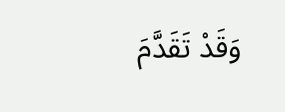وَقَدْ تَقَدَّمَ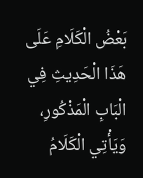بَعْضُ الْكَلَامِ عَلَى هَذَا الْحَدِيثِ فِي الْبَابِ الْمَذْكُورِ، وَيَأْتِي الْكَلَامُ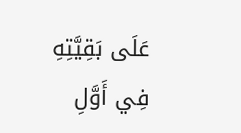عَلَى بَقِيَّتِهِ فِي أَوَّلِ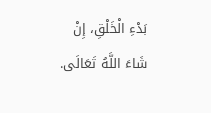بَدْءِ الْخَلْقِ، إِنْ شَاءَ اللَّهُ تَعَالَى.